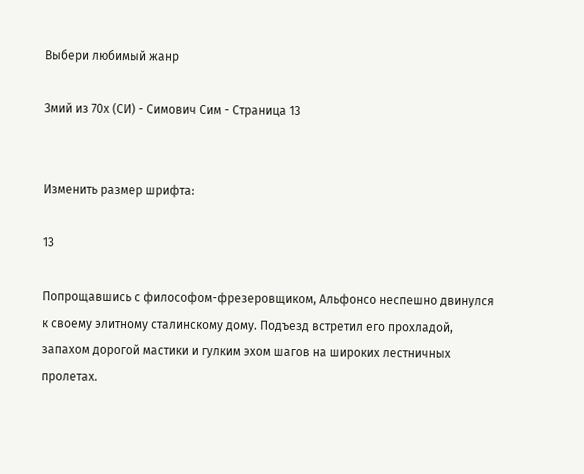Выбери любимый жанр

Змий из 70х (СИ) - Симович Сим - Страница 13


Изменить размер шрифта:

13

Попрощавшись с философом-фрезеровщиком, Альфонсо неспешно двинулся к своему элитному сталинскому дому. Подъезд встретил его прохладой, запахом дорогой мастики и гулким эхом шагов на широких лестничных пролетах.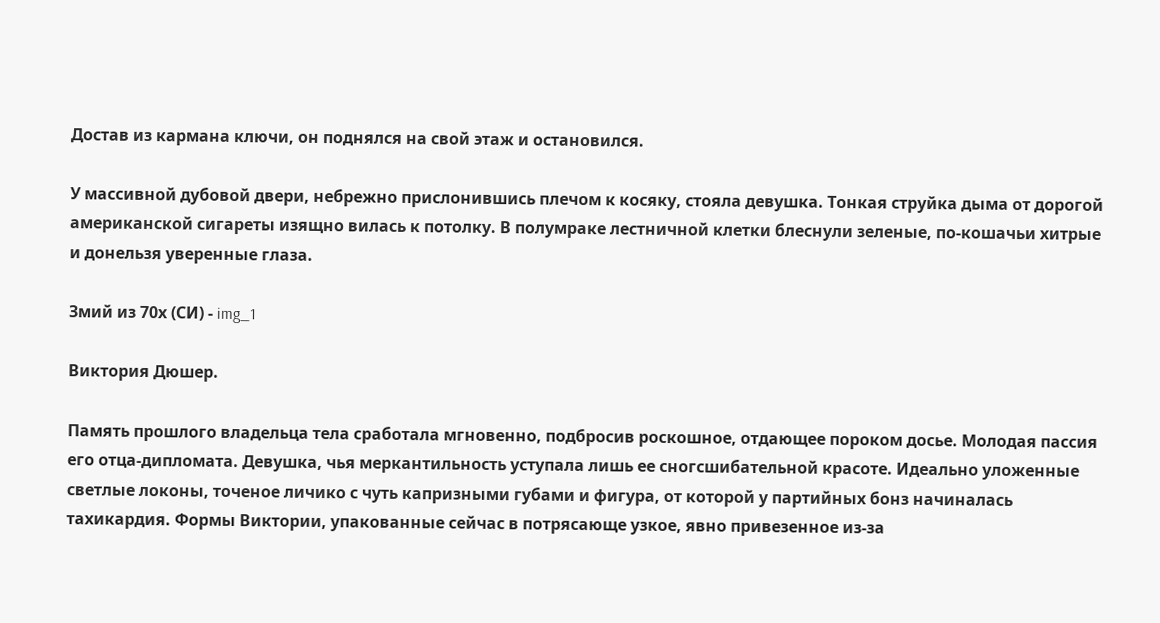Достав из кармана ключи, он поднялся на свой этаж и остановился.

У массивной дубовой двери, небрежно прислонившись плечом к косяку, стояла девушка. Тонкая струйка дыма от дорогой американской сигареты изящно вилась к потолку. В полумраке лестничной клетки блеснули зеленые, по-кошачьи хитрые и донельзя уверенные глаза.

Змий из 70х (СИ) - img_1

Виктория Дюшер.

Память прошлого владельца тела сработала мгновенно, подбросив роскошное, отдающее пороком досье. Молодая пассия его отца-дипломата. Девушка, чья меркантильность уступала лишь ее сногсшибательной красоте. Идеально уложенные светлые локоны, точеное личико с чуть капризными губами и фигура, от которой у партийных бонз начиналась тахикардия. Формы Виктории, упакованные сейчас в потрясающе узкое, явно привезенное из-за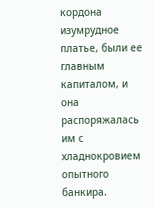кордона изумрудное платье, были ее главным капиталом, и она распоряжалась им с хладнокровием опытного банкира.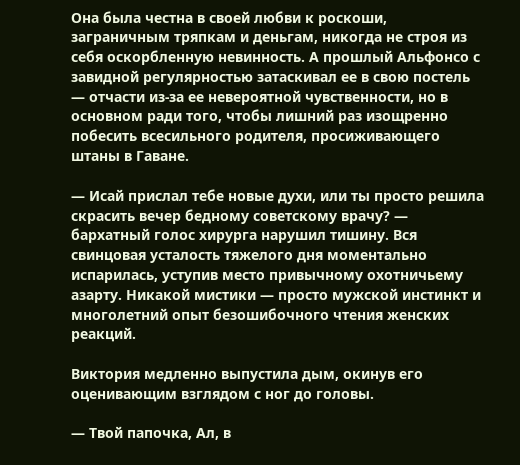Она была честна в своей любви к роскоши, заграничным тряпкам и деньгам, никогда не строя из себя оскорбленную невинность. А прошлый Альфонсо с завидной регулярностью затаскивал ее в свою постель — отчасти из-за ее невероятной чувственности, но в основном ради того, чтобы лишний раз изощренно побесить всесильного родителя, просиживающего штаны в Гаване.

— Исай прислал тебе новые духи, или ты просто решила скрасить вечер бедному советскому врачу? — бархатный голос хирурга нарушил тишину. Вся свинцовая усталость тяжелого дня моментально испарилась, уступив место привычному охотничьему азарту. Никакой мистики — просто мужской инстинкт и многолетний опыт безошибочного чтения женских реакций.

Виктория медленно выпустила дым, окинув его оценивающим взглядом с ног до головы.

— Твой папочка, Ал, в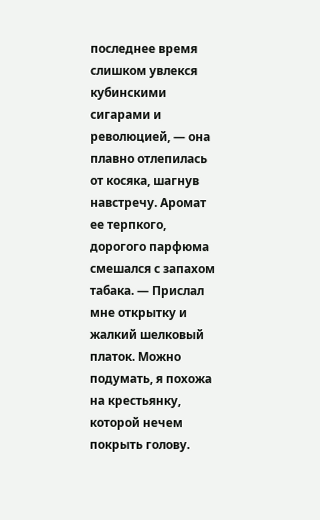последнее время слишком увлекся кубинскими сигарами и революцией, — она плавно отлепилась от косяка, шагнув навстречу. Аромат ее терпкого, дорогого парфюма смешался с запахом табака. — Прислал мне открытку и жалкий шелковый платок. Можно подумать, я похожа на крестьянку, которой нечем покрыть голову.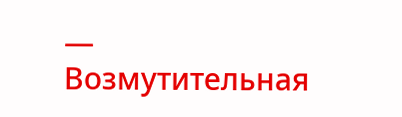— Возмутительная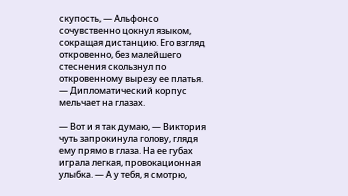скупость, — Альфонсо сочувственно цокнул языком, сокращая дистанцию. Его взгляд откровенно, без малейшего стеснения скользнул по откровенному вырезу ее платья. — Дипломатический корпус мельчает на глазах.

— Вот и я так думаю, — Виктория чуть запрокинула голову, глядя ему прямо в глаза. На ее губах играла легкая, провокационная улыбка. — А у тебя, я смотрю,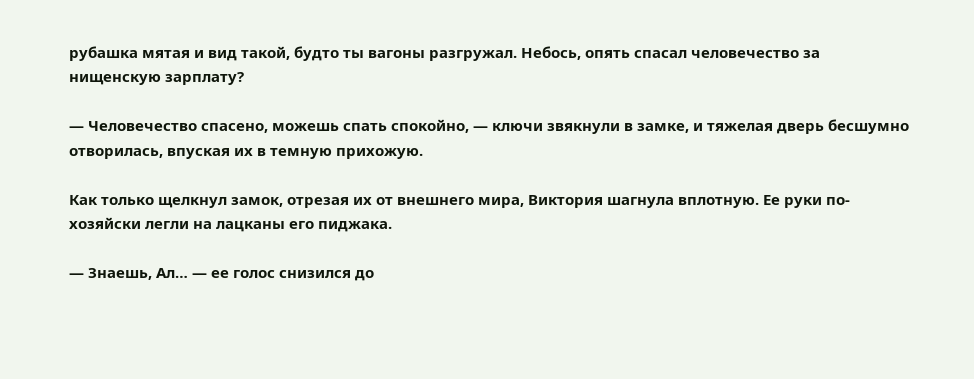рубашка мятая и вид такой, будто ты вагоны разгружал. Небось, опять спасал человечество за нищенскую зарплату?

— Человечество спасено, можешь спать спокойно, — ключи звякнули в замке, и тяжелая дверь бесшумно отворилась, впуская их в темную прихожую.

Как только щелкнул замок, отрезая их от внешнего мира, Виктория шагнула вплотную. Ее руки по-хозяйски легли на лацканы его пиджака.

— Знаешь, Ал… — ее голос снизился до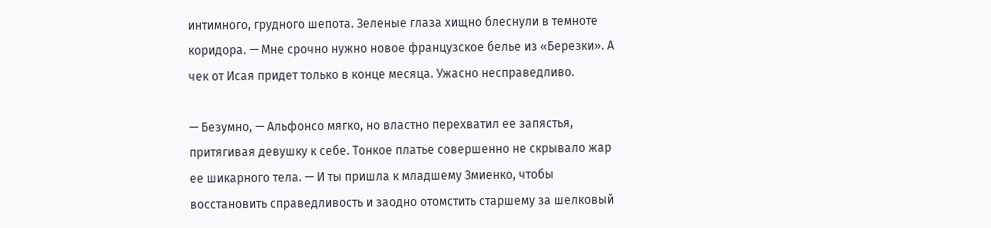интимного, грудного шепота. Зеленые глаза хищно блеснули в темноте коридора. — Мне срочно нужно новое французское белье из «Березки». А чек от Исая придет только в конце месяца. Ужасно несправедливо.

— Безумно, — Альфонсо мягко, но властно перехватил ее запястья, притягивая девушку к себе. Тонкое платье совершенно не скрывало жар ее шикарного тела. — И ты пришла к младшему Змиенко, чтобы восстановить справедливость и заодно отомстить старшему за шелковый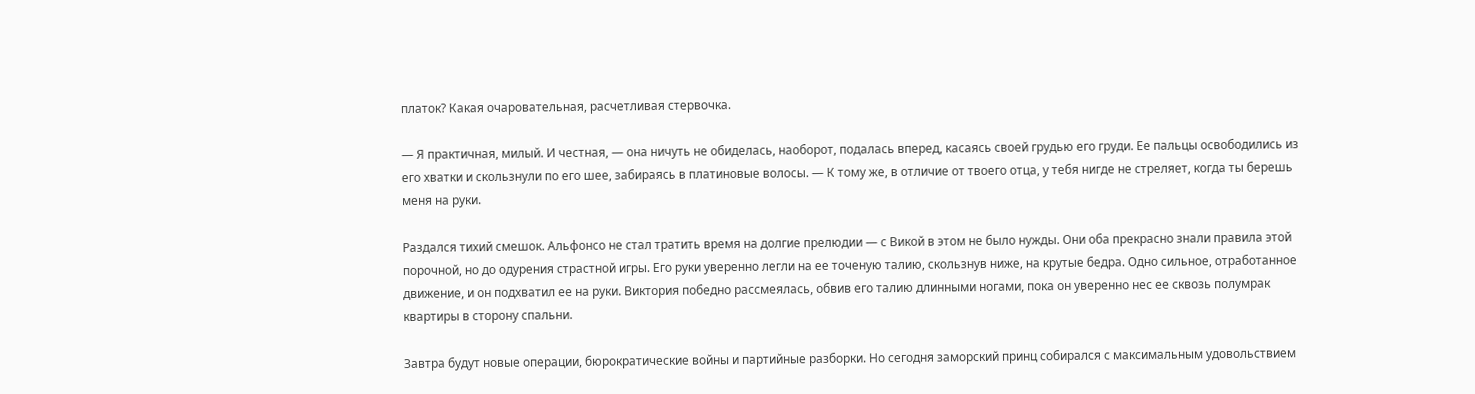платок? Какая очаровательная, расчетливая стервочка.

— Я практичная, милый. И честная, — она ничуть не обиделась, наоборот, подалась вперед, касаясь своей грудью его груди. Ее пальцы освободились из его хватки и скользнули по его шее, забираясь в платиновые волосы. — К тому же, в отличие от твоего отца, у тебя нигде не стреляет, когда ты берешь меня на руки.

Раздался тихий смешок. Альфонсо не стал тратить время на долгие прелюдии — с Викой в этом не было нужды. Они оба прекрасно знали правила этой порочной, но до одурения страстной игры. Его руки уверенно легли на ее точеную талию, скользнув ниже, на крутые бедра. Одно сильное, отработанное движение, и он подхватил ее на руки. Виктория победно рассмеялась, обвив его талию длинными ногами, пока он уверенно нес ее сквозь полумрак квартиры в сторону спальни.

Завтра будут новые операции, бюрократические войны и партийные разборки. Но сегодня заморский принц собирался с максимальным удовольствием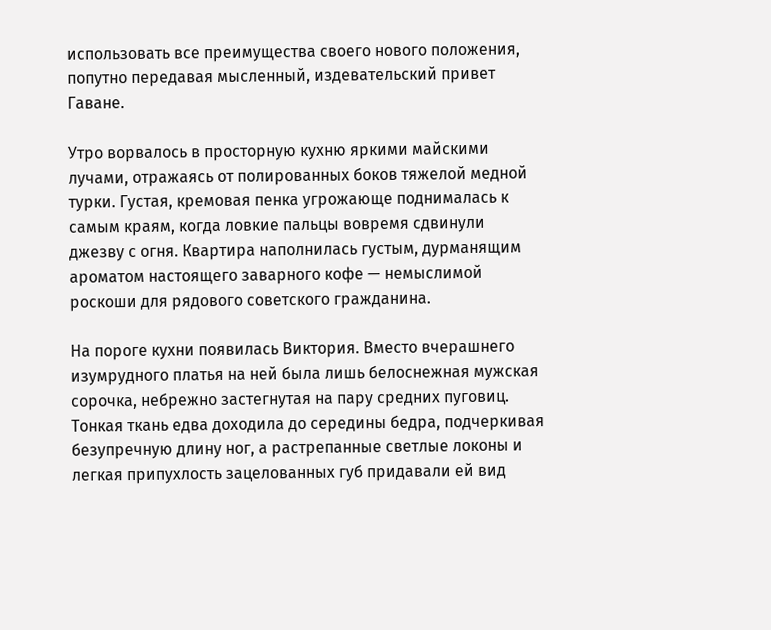использовать все преимущества своего нового положения, попутно передавая мысленный, издевательский привет Гаване.

Утро ворвалось в просторную кухню яркими майскими лучами, отражаясь от полированных боков тяжелой медной турки. Густая, кремовая пенка угрожающе поднималась к самым краям, когда ловкие пальцы вовремя сдвинули джезву с огня. Квартира наполнилась густым, дурманящим ароматом настоящего заварного кофе — немыслимой роскоши для рядового советского гражданина.

На пороге кухни появилась Виктория. Вместо вчерашнего изумрудного платья на ней была лишь белоснежная мужская сорочка, небрежно застегнутая на пару средних пуговиц. Тонкая ткань едва доходила до середины бедра, подчеркивая безупречную длину ног, а растрепанные светлые локоны и легкая припухлость зацелованных губ придавали ей вид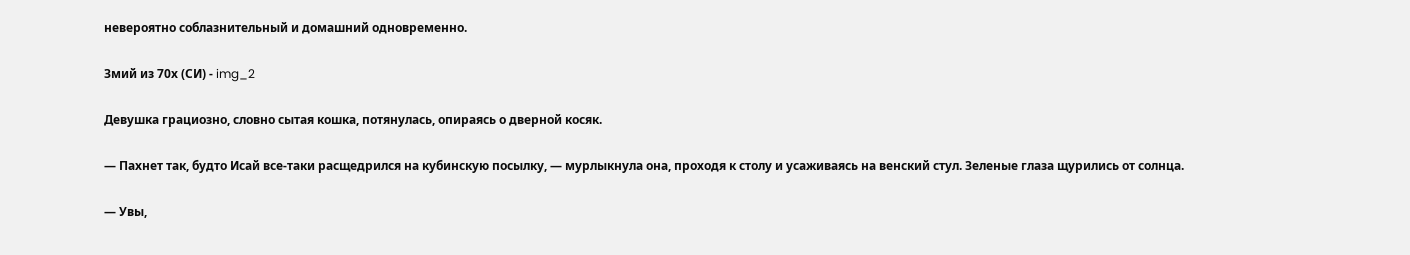невероятно соблазнительный и домашний одновременно.

Змий из 70х (СИ) - img_2

Девушка грациозно, словно сытая кошка, потянулась, опираясь о дверной косяк.

— Пахнет так, будто Исай все-таки расщедрился на кубинскую посылку, — мурлыкнула она, проходя к столу и усаживаясь на венский стул. Зеленые глаза щурились от солнца.

— Увы,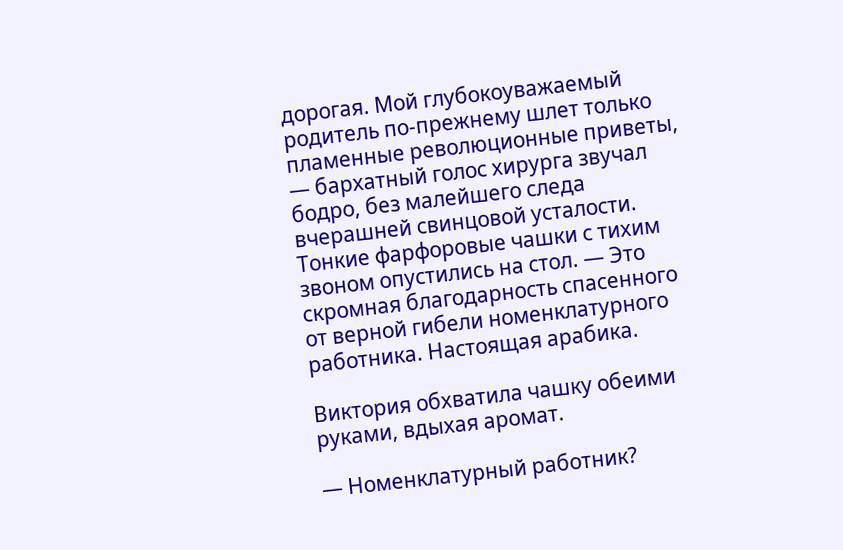дорогая. Мой глубокоуважаемый родитель по-прежнему шлет только пламенные революционные приветы, — бархатный голос хирурга звучал бодро, без малейшего следа вчерашней свинцовой усталости. Тонкие фарфоровые чашки с тихим звоном опустились на стол. — Это скромная благодарность спасенного от верной гибели номенклатурного работника. Настоящая арабика.

Виктория обхватила чашку обеими руками, вдыхая аромат.

— Номенклатурный работник?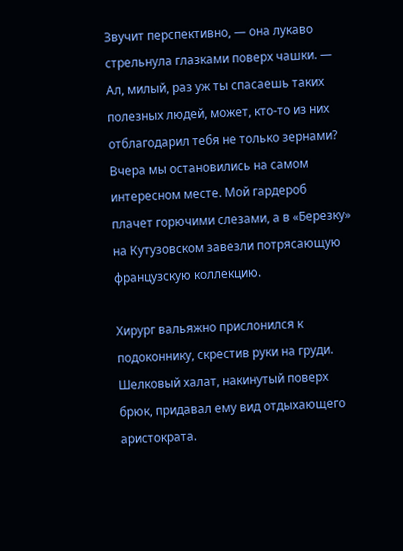Звучит перспективно, — она лукаво стрельнула глазками поверх чашки. — Ал, милый, раз уж ты спасаешь таких полезных людей, может, кто-то из них отблагодарил тебя не только зернами? Вчера мы остановились на самом интересном месте. Мой гардероб плачет горючими слезами, а в «Березку» на Кутузовском завезли потрясающую французскую коллекцию.

Хирург вальяжно прислонился к подоконнику, скрестив руки на груди. Шелковый халат, накинутый поверх брюк, придавал ему вид отдыхающего аристократа.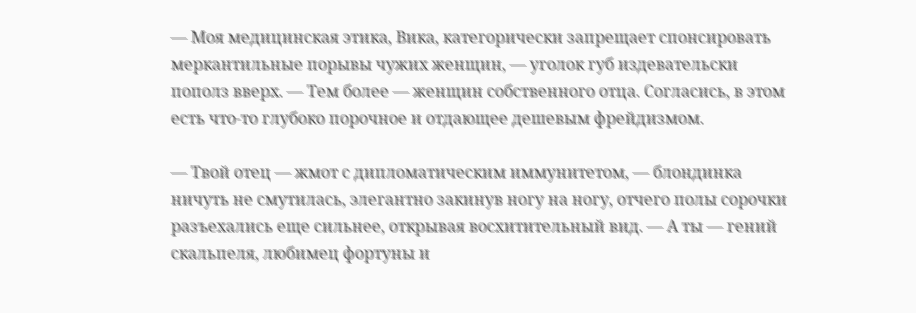— Моя медицинская этика, Вика, категорически запрещает спонсировать меркантильные порывы чужих женщин, — уголок губ издевательски пополз вверх. — Тем более — женщин собственного отца. Согласись, в этом есть что-то глубоко порочное и отдающее дешевым фрейдизмом.

— Твой отец — жмот с дипломатическим иммунитетом, — блондинка ничуть не смутилась, элегантно закинув ногу на ногу, отчего полы сорочки разъехались еще сильнее, открывая восхитительный вид. — А ты — гений скальпеля, любимец фортуны и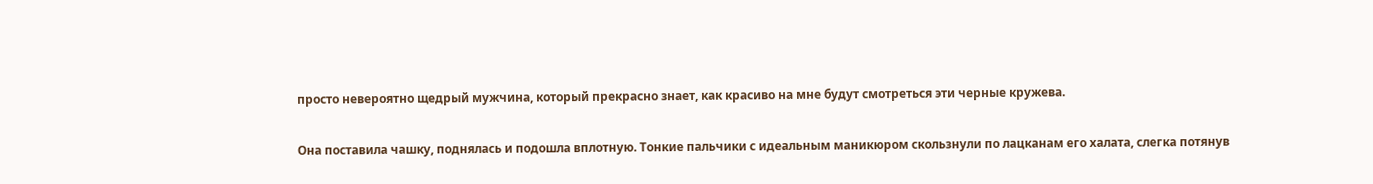просто невероятно щедрый мужчина, который прекрасно знает, как красиво на мне будут смотреться эти черные кружева.

Она поставила чашку, поднялась и подошла вплотную. Тонкие пальчики с идеальным маникюром скользнули по лацканам его халата, слегка потянув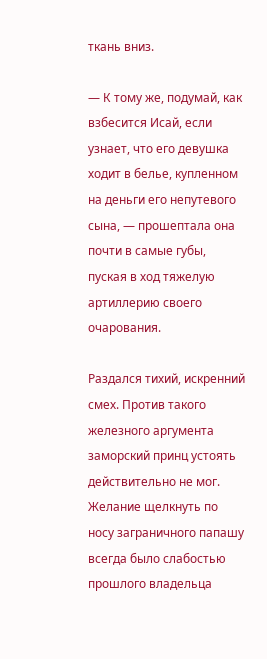ткань вниз.

— К тому же, подумай, как взбесится Исай, если узнает, что его девушка ходит в белье, купленном на деньги его непутевого сына, — прошептала она почти в самые губы, пуская в ход тяжелую артиллерию своего очарования.

Раздался тихий, искренний смех. Против такого железного аргумента заморский принц устоять действительно не мог. Желание щелкнуть по носу заграничного папашу всегда было слабостью прошлого владельца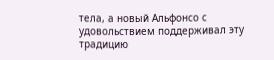тела, а новый Альфонсо с удовольствием поддерживал эту традицию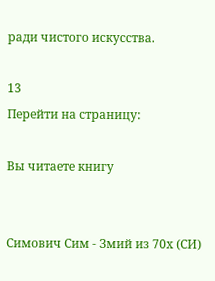ради чистого искусства.

13
Перейти на страницу:

Вы читаете книгу


Симович Сим - Змий из 70х (СИ)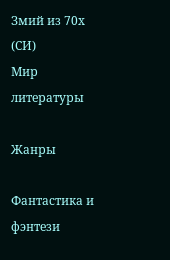Змий из 70х (СИ)
Мир литературы

Жанры

Фантастика и фэнтези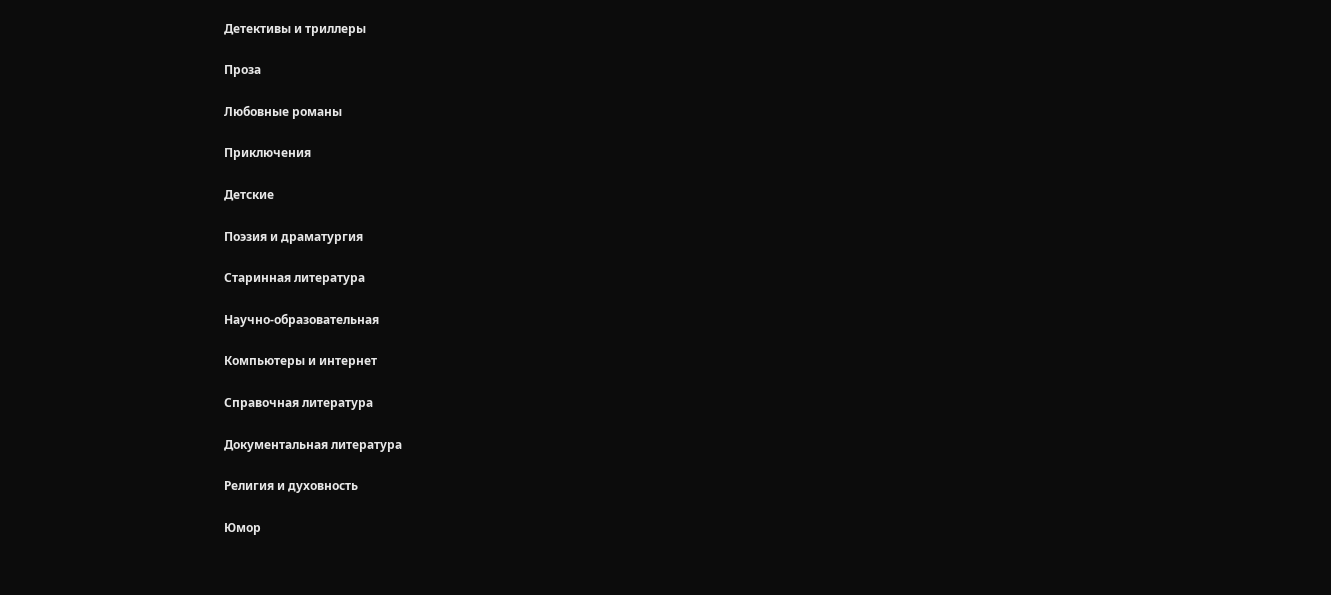Детективы и триллеры

Проза

Любовные романы

Приключения

Детские

Поэзия и драматургия

Старинная литература

Научно-образовательная

Компьютеры и интернет

Справочная литература

Документальная литература

Религия и духовность

Юмор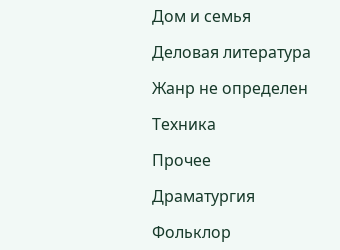Дом и семья

Деловая литература

Жанр не определен

Техника

Прочее

Драматургия

Фольклор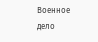Военное дело